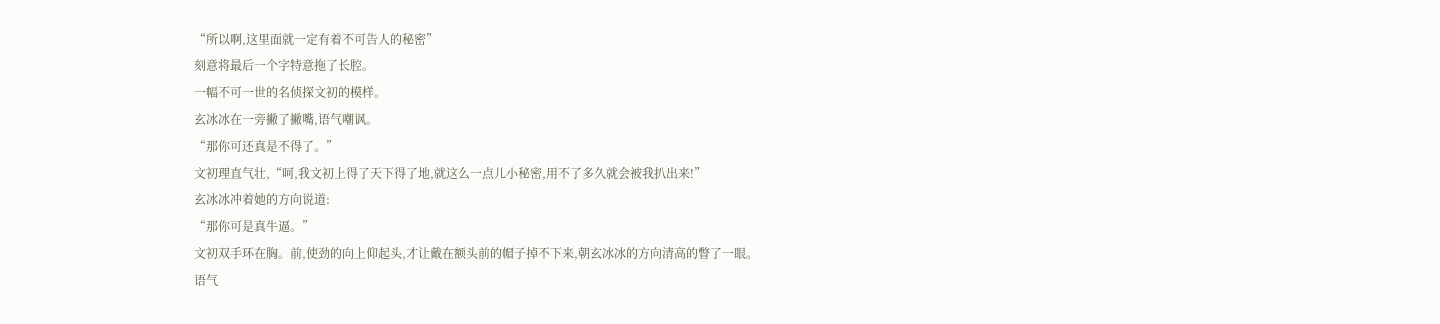“所以啊,这里面就一定有着不可告人的秘密”
刻意将最后一个字特意拖了长腔。
一幅不可一世的名侦探文初的模样。
玄冰冰在一旁撇了撇嘴,语气嘲讽。
“那你可还真是不得了。”
文初理直气壮,“呵,我文初上得了天下得了地,就这么一点儿小秘密,用不了多久就会被我扒出来!”
玄冰冰冲着她的方向说道:
“那你可是真牛逼。”
文初双手环在胸。前,使劲的向上仰起头,才让戴在额头前的帽子掉不下来,朝玄冰冰的方向清高的瞥了一眼。
语气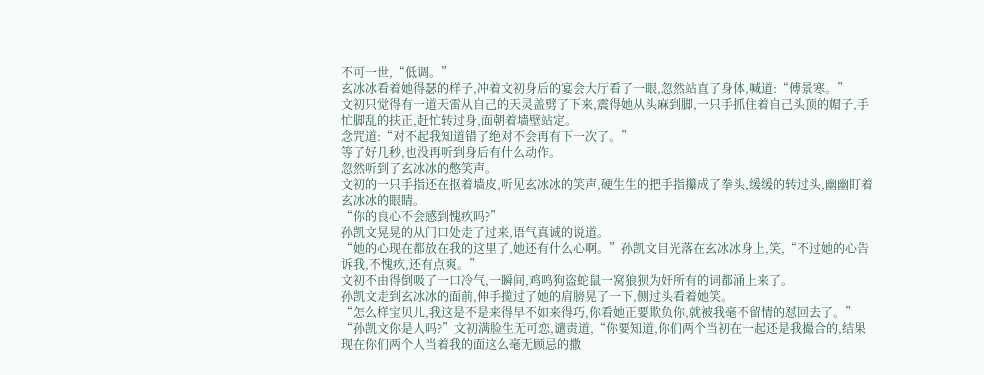不可一世,“低调。”
玄冰冰看着她得瑟的样子,冲着文初身后的宴会大厅看了一眼,忽然站直了身体,喊道:“傅景寒。”
文初只觉得有一道天雷从自己的天灵盖劈了下来,震得她从头麻到脚,一只手抓住着自己头顶的帽子,手忙脚乱的扶正,赶忙转过身,面朝着墙壁站定。
念咒道:“对不起我知道错了绝对不会再有下一次了。”
等了好几秒,也没再听到身后有什么动作。
忽然听到了玄冰冰的憋笑声。
文初的一只手指还在抠着墙皮,听见玄冰冰的笑声,硬生生的把手指攥成了拳头,缓缓的转过头,幽幽盯着玄冰冰的眼睛。
“你的良心不会感到愧疚吗?”
孙凯文晃晃的从门口处走了过来,语气真诚的说道。
“她的心现在都放在我的这里了,她还有什么心啊。”孙凯文目光落在玄冰冰身上,笑,“不过她的心告诉我,不愧疚,还有点爽。”
文初不由得倒吸了一口冷气,一瞬间,鸡鸣狗盗蛇鼠一窝狼狈为奸所有的词都涌上来了。
孙凯文走到玄冰冰的面前,伸手揽过了她的肩膀晃了一下,侧过头看着她笑。
“怎么样宝贝儿,我这是不是来得早不如来得巧,你看她正要欺负你,就被我毫不留情的怼回去了。”
“孙凯文你是人吗?”文初满脸生无可恋,谴责道,“你要知道,你们两个当初在一起还是我撮合的,结果现在你们两个人当着我的面这么毫无顾忌的撒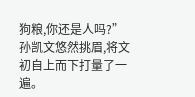狗粮,你还是人吗?”
孙凯文悠然挑眉,将文初自上而下打量了一遍。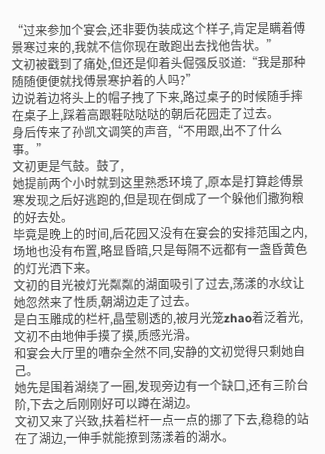“过来参加个宴会,还非要伪装成这个样子,肯定是瞒着傅景寒过来的,我就不信你现在敢跑出去找他告状。”
文初被戳到了痛处,但还是仰着头倔强反驳道:“我是那种随随便便就找傅景寒护着的人吗?”
边说着边将头上的帽子拽了下来,路过桌子的时候随手摔在桌子上,踩着高跟鞋哒哒哒的朝后花园走了过去。
身后传来了孙凯文调笑的声音,“不用跟,出不了什么事。”
文初更是气鼓。鼓了,
她提前两个小时就到这里熟悉环境了,原本是打算趁傅景寒发现之后好逃跑的,但是现在倒成了一个躲他们撒狗粮的好去处。
毕竟是晚上的时间,后花园又没有在宴会的安排范围之内,场地也没有布置,略显昏暗,只是每隔不远都有一盏昏黄色的灯光洒下来。
文初的目光被灯光粼粼的湖面吸引了过去,荡漾的水纹让她忽然来了性质,朝湖边走了过去。
是白玉雕成的栏杆,晶莹剔透的,被月光笼zhao着泛着光,文初不由地伸手摸了摸,质感光滑。
和宴会大厅里的嘈杂全然不同,安静的文初觉得只剩她自己。
她先是围着湖绕了一圈,发现旁边有一个缺口,还有三阶台阶,下去之后刚刚好可以蹲在湖边。
文初又来了兴致,扶着栏杆一点一点的挪了下去,稳稳的站在了湖边,一伸手就能撩到荡漾着的湖水。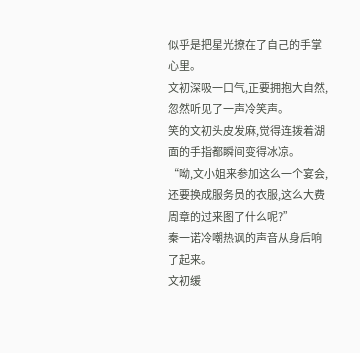似乎是把星光撩在了自己的手掌心里。
文初深吸一口气,正要拥抱大自然,忽然听见了一声冷笑声。
笑的文初头皮发麻,觉得连拨着湖面的手指都瞬间变得冰凉。
“呦,文小姐来参加这么一个宴会,还要换成服务员的衣服,这么大费周章的过来图了什么呢?”
秦一诺冷嘲热讽的声音从身后响了起来。
文初缓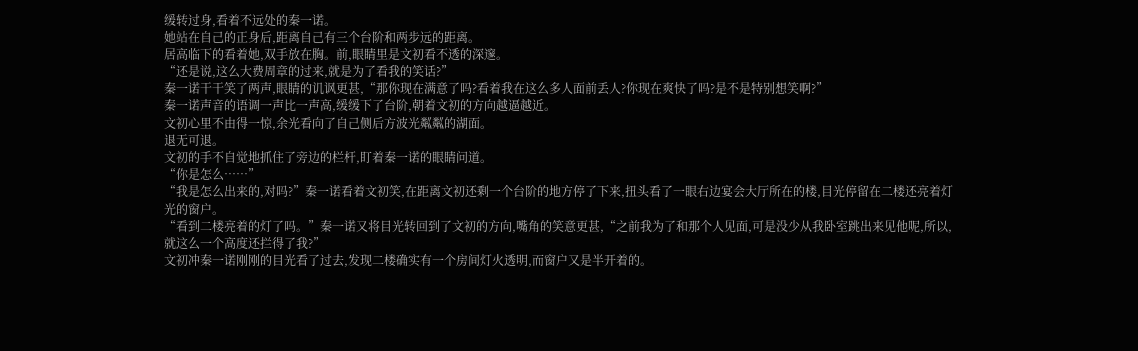缓转过身,看着不远处的秦一诺。
她站在自己的正身后,距离自己有三个台阶和两步远的距离。
居高临下的看着她,双手放在胸。前,眼睛里是文初看不透的深邃。
“还是说,这么大费周章的过来,就是为了看我的笑话?”
秦一诺干干笑了两声,眼睛的讥讽更甚,“那你现在满意了吗?看着我在这么多人面前丢人?你现在爽快了吗?是不是特别想笑啊?”
秦一诺声音的语调一声比一声高,缓缓下了台阶,朝着文初的方向越逼越近。
文初心里不由得一惊,余光看向了自己侧后方波光粼粼的湖面。
退无可退。
文初的手不自觉地抓住了旁边的栏杆,盯着秦一诺的眼睛问道。
“你是怎么……”
“我是怎么出来的,对吗?”秦一诺看着文初笑,在距离文初还剩一个台阶的地方停了下来,扭头看了一眼右边宴会大厅所在的楼,目光停留在二楼还亮着灯光的窗户。
“看到二楼亮着的灯了吗。”秦一诺又将目光转回到了文初的方向,嘴角的笑意更甚,“之前我为了和那个人见面,可是没少从我卧室跳出来见他呢,所以,就这么一个高度还拦得了我?”
文初冲秦一诺刚刚的目光看了过去,发现二楼确实有一个房间灯火透明,而窗户又是半开着的。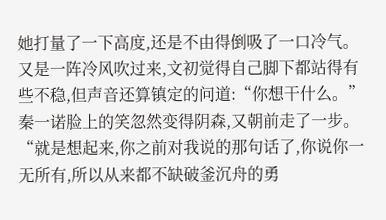她打量了一下高度,还是不由得倒吸了一口冷气。
又是一阵冷风吹过来,文初觉得自己脚下都站得有些不稳,但声音还算镇定的问道:“你想干什么。”
秦一诺脸上的笑忽然变得阴森,又朝前走了一步。
“就是想起来,你之前对我说的那句话了,你说你一无所有,所以从来都不缺破釜沉舟的勇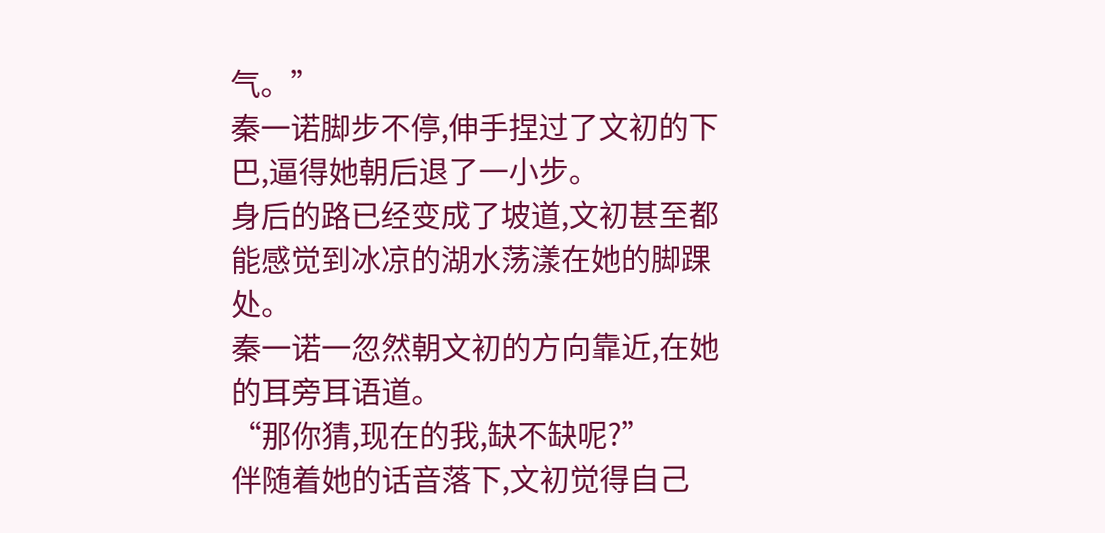气。”
秦一诺脚步不停,伸手捏过了文初的下巴,逼得她朝后退了一小步。
身后的路已经变成了坡道,文初甚至都能感觉到冰凉的湖水荡漾在她的脚踝处。
秦一诺一忽然朝文初的方向靠近,在她的耳旁耳语道。
“那你猜,现在的我,缺不缺呢?”
伴随着她的话音落下,文初觉得自己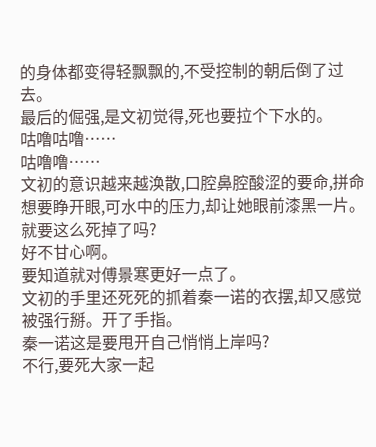的身体都变得轻飘飘的,不受控制的朝后倒了过去。
最后的倔强,是文初觉得,死也要拉个下水的。
咕噜咕噜……
咕噜噜……
文初的意识越来越涣散,口腔鼻腔酸涩的要命,拼命想要睁开眼,可水中的压力,却让她眼前漆黑一片。
就要这么死掉了吗?
好不甘心啊。
要知道就对傅景寒更好一点了。
文初的手里还死死的抓着秦一诺的衣摆,却又感觉被强行掰。开了手指。
秦一诺这是要甩开自己悄悄上岸吗?
不行,要死大家一起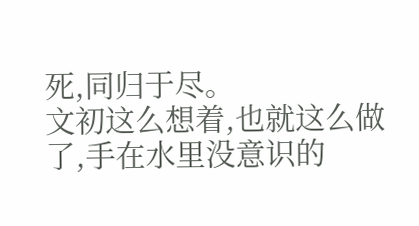死,同归于尽。
文初这么想着,也就这么做了,手在水里没意识的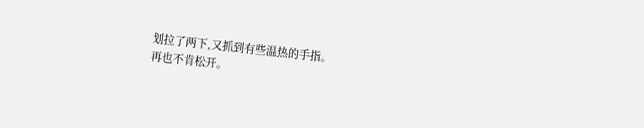划拉了两下,又抓到有些温热的手指。
再也不肯松开。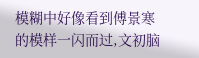模糊中好像看到傅景寒的模样一闪而过,文初脑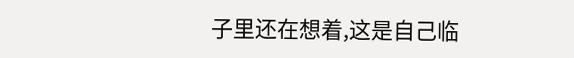子里还在想着,这是自己临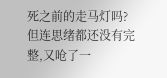死之前的走马灯吗?
但连思绪都还没有完整,又呛了一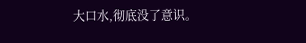大口水,彻底没了意识。